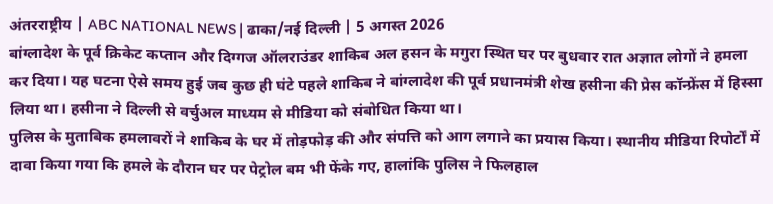अंतरराष्ट्रीय | ABC NATIONAL NEWS | ढाका/नई दिल्ली | 5 अगस्त 2026
बांग्लादेश के पूर्व क्रिकेट कप्तान और दिग्गज ऑलराउंडर शाकिब अल हसन के मगुरा स्थित घर पर बुधवार रात अज्ञात लोगों ने हमला कर दिया। यह घटना ऐसे समय हुई जब कुछ ही घंटे पहले शाकिब ने बांग्लादेश की पूर्व प्रधानमंत्री शेख हसीना की प्रेस कॉन्फ्रेंस में हिस्सा लिया था। हसीना ने दिल्ली से वर्चुअल माध्यम से मीडिया को संबोधित किया था।
पुलिस के मुताबिक हमलावरों ने शाकिब के घर में तोड़फोड़ की और संपत्ति को आग लगाने का प्रयास किया। स्थानीय मीडिया रिपोर्टों में दावा किया गया कि हमले के दौरान घर पर पेट्रोल बम भी फेंके गए, हालांकि पुलिस ने फिलहाल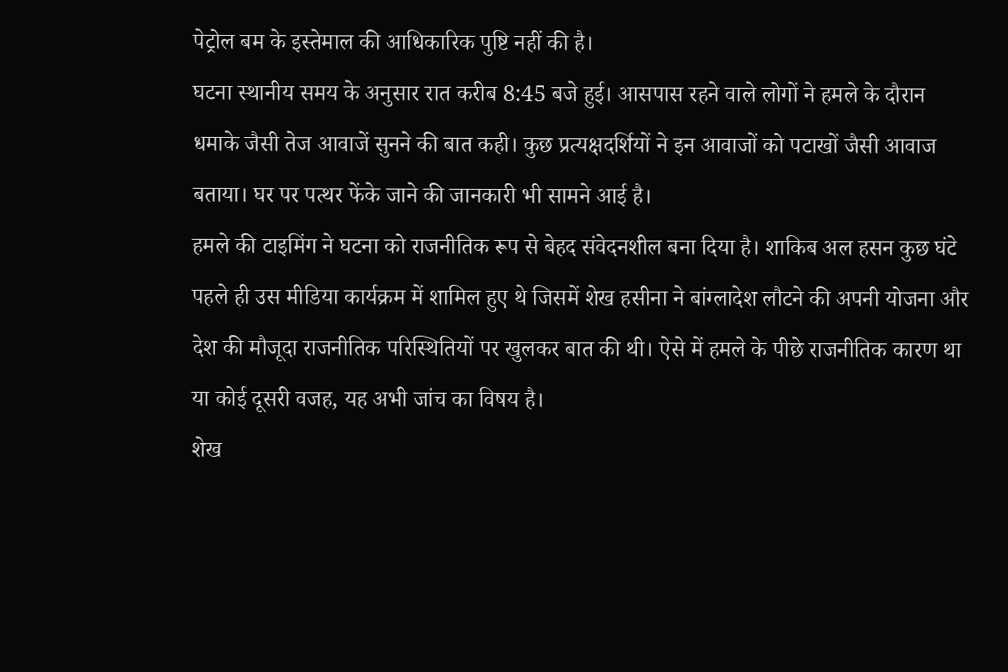पेट्रोल बम के इस्तेमाल की आधिकारिक पुष्टि नहीं की है।
घटना स्थानीय समय के अनुसार रात करीब 8:45 बजे हुई। आसपास रहने वाले लोगों ने हमले के दौरान धमाके जैसी तेज आवाजें सुनने की बात कही। कुछ प्रत्यक्षदर्शियों ने इन आवाजों को पटाखों जैसी आवाज बताया। घर पर पत्थर फेंके जाने की जानकारी भी सामने आई है।
हमले की टाइमिंग ने घटना को राजनीतिक रूप से बेहद संवेदनशील बना दिया है। शाकिब अल हसन कुछ घंटे पहले ही उस मीडिया कार्यक्रम में शामिल हुए थे जिसमें शेख हसीना ने बांग्लादेश लौटने की अपनी योजना और देश की मौजूदा राजनीतिक परिस्थितियों पर खुलकर बात की थी। ऐसे में हमले के पीछे राजनीतिक कारण था या कोई दूसरी वजह, यह अभी जांच का विषय है।
शेख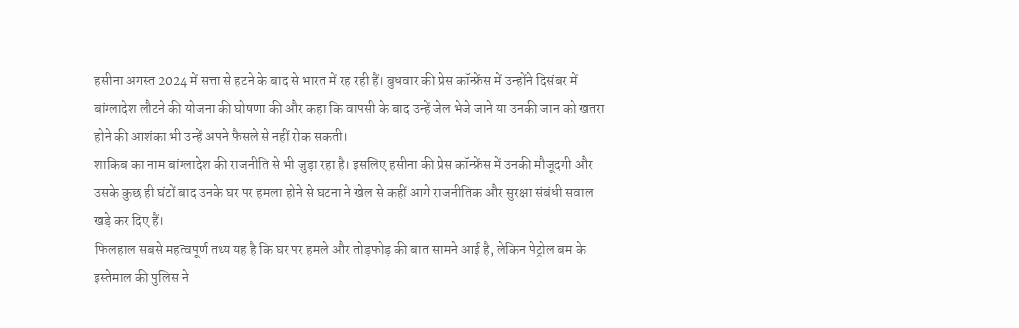हसीना अगस्त 2024 में सत्ता से हटने के बाद से भारत में रह रही हैं। बुधवार की प्रेस कॉन्फ्रेंस में उन्होंने दिसंबर में बांग्लादेश लौटने की योजना की घोषणा की और कहा कि वापसी के बाद उन्हें जेल भेजे जाने या उनकी जान को खतरा होने की आशंका भी उन्हें अपने फैसले से नहीं रोक सकती।
शाकिब का नाम बांग्लादेश की राजनीति से भी जुड़ा रहा है। इसलिए हसीना की प्रेस कॉन्फ्रेंस में उनकी मौजूदगी और उसके कुछ ही घंटों बाद उनके घर पर हमला होने से घटना ने खेल से कहीं आगे राजनीतिक और सुरक्षा संबंधी सवाल खड़े कर दिए हैं।
फिलहाल सबसे महत्वपूर्ण तथ्य यह है कि घर पर हमले और तोड़फोड़ की बात सामने आई है, लेकिन पेट्रोल बम के इस्तेमाल की पुलिस ने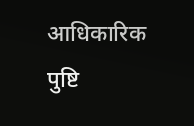आधिकारिक पुष्टि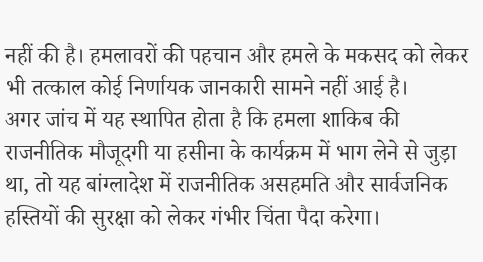नहीं की है। हमलावरों की पहचान और हमले के मकसद को लेकर भी तत्काल कोई निर्णायक जानकारी सामने नहीं आई है।
अगर जांच में यह स्थापित होता है कि हमला शाकिब की राजनीतिक मौजूदगी या हसीना के कार्यक्रम में भाग लेने से जुड़ा था, तो यह बांग्लादेश में राजनीतिक असहमति और सार्वजनिक हस्तियों की सुरक्षा को लेकर गंभीर चिंता पैदा करेगा।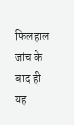फिलहाल जांच के बाद ही यह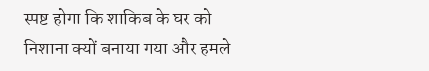स्पष्ट होगा कि शाकिब के घर को निशाना क्यों बनाया गया और हमले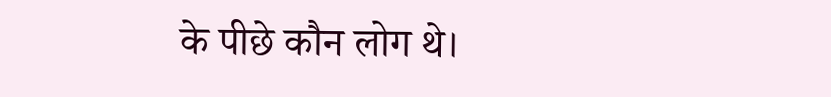के पीछे कौन लोग थे।